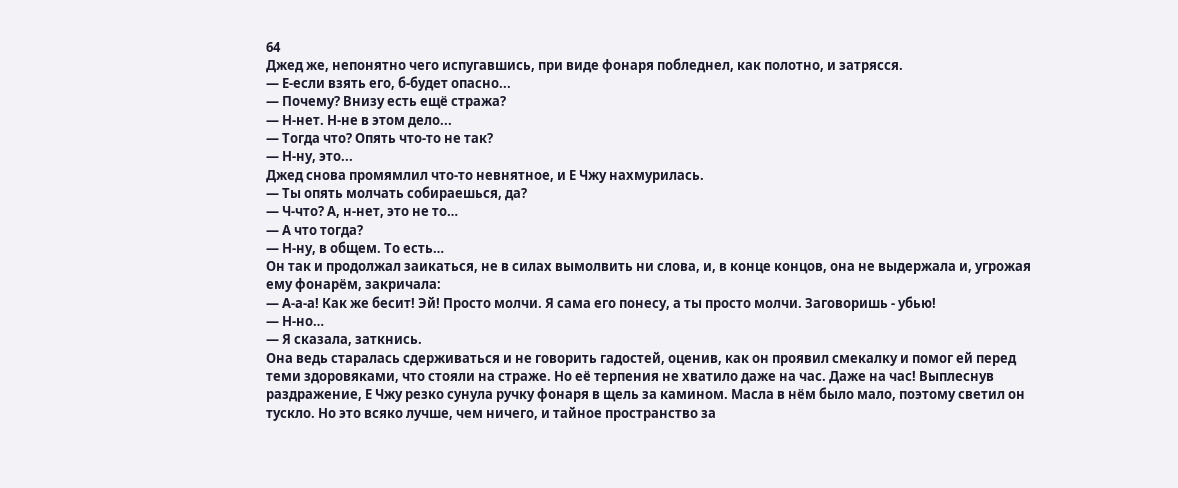64
Джед же, непонятно чего испугавшись, при виде фонаря побледнел, как полотно, и затрясся.
— Е-если взять его, б-будет опасно...
— Почему? Внизу есть ещё стража?
— Н-нет. Н-не в этом дело...
— Тогда что? Опять что-то не так?
— Н-ну, это...
Джед снова промямлил что-то невнятное, и Е Чжу нахмурилась.
— Ты опять молчать собираешься, да?
— Ч-что? А, н-нет, это не то…
— А что тогда?
— Н-ну, в общем. То есть…
Он так и продолжал заикаться, не в силах вымолвить ни слова, и, в конце концов, она не выдержала и, угрожая ему фонарём, закричала:
— А-а-а! Как же бесит! Эй! Просто молчи. Я сама его понесу, а ты просто молчи. Заговоришь - убью!
— Н-но…
— Я сказала, заткнись.
Она ведь старалась сдерживаться и не говорить гадостей, оценив, как он проявил смекалку и помог ей перед теми здоровяками, что стояли на страже. Но её терпения не хватило даже на час. Даже на час! Выплеснув раздражение, Е Чжу резко сунула ручку фонаря в щель за камином. Масла в нём было мало, поэтому светил он тускло. Но это всяко лучше, чем ничего, и тайное пространство за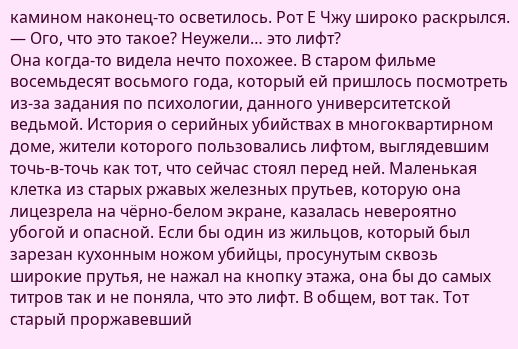камином наконец-то осветилось. Рот Е Чжу широко раскрылся.
— Ого, что это такое? Неужели… это лифт?
Она когда-то видела нечто похожее. В старом фильме восемьдесят восьмого года, который ей пришлось посмотреть из-за задания по психологии, данного университетской ведьмой. История о серийных убийствах в многоквартирном доме, жители которого пользовались лифтом, выглядевшим точь-в-точь как тот, что сейчас стоял перед ней. Маленькая клетка из старых ржавых железных прутьев, которую она лицезрела на чёрно-белом экране, казалась невероятно убогой и опасной. Если бы один из жильцов, который был зарезан кухонным ножом убийцы, просунутым сквозь широкие прутья, не нажал на кнопку этажа, она бы до самых титров так и не поняла, что это лифт. В общем, вот так. Тот старый проржавевший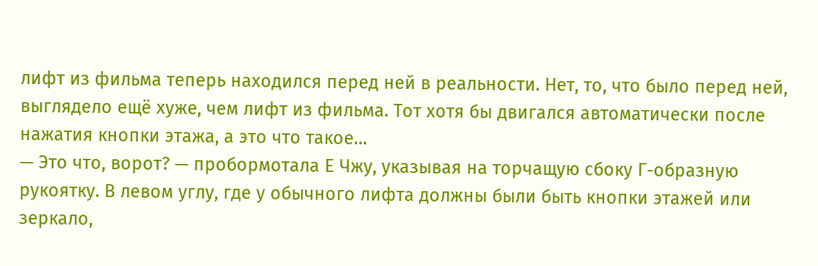лифт из фильма теперь находился перед ней в реальности. Нет, то, что было перед ней, выглядело ещё хуже, чем лифт из фильма. Тот хотя бы двигался автоматически после нажатия кнопки этажа, а это что такое…
— Это что, ворот? — пробормотала Е Чжу, указывая на торчащую сбоку Г-образную рукоятку. В левом углу, где у обычного лифта должны были быть кнопки этажей или зеркало,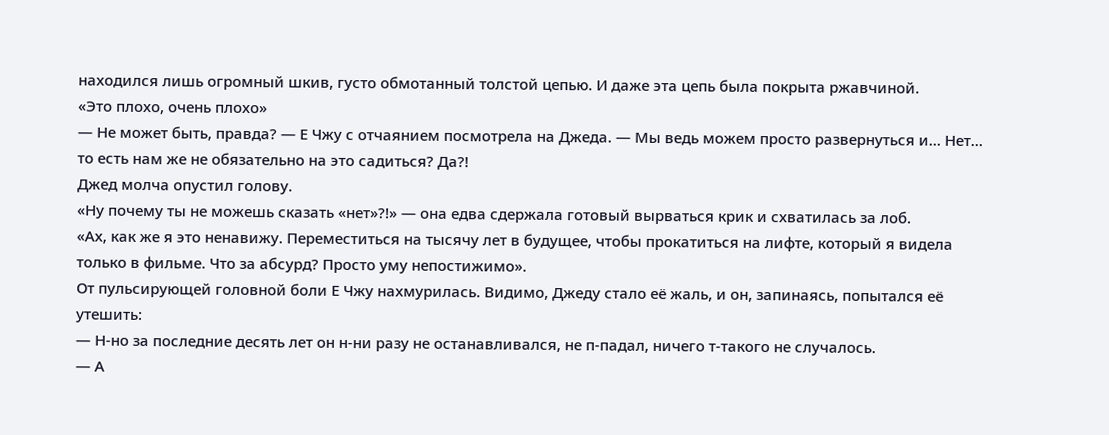находился лишь огромный шкив, густо обмотанный толстой цепью. И даже эта цепь была покрыта ржавчиной.
«Это плохо, очень плохо»
— Не может быть, правда? — Е Чжу с отчаянием посмотрела на Джеда. — Мы ведь можем просто развернуться и… Нет… то есть нам же не обязательно на это садиться? Да?!
Джед молча опустил голову.
«Ну почему ты не можешь сказать «нет»?!» — она едва сдержала готовый вырваться крик и схватилась за лоб.
«Ах, как же я это ненавижу. Переместиться на тысячу лет в будущее, чтобы прокатиться на лифте, который я видела только в фильме. Что за абсурд? Просто уму непостижимо».
От пульсирующей головной боли Е Чжу нахмурилась. Видимо, Джеду стало её жаль, и он, запинаясь, попытался её утешить:
— Н-но за последние десять лет он н-ни разу не останавливался, не п-падал, ничего т-такого не случалось.
— А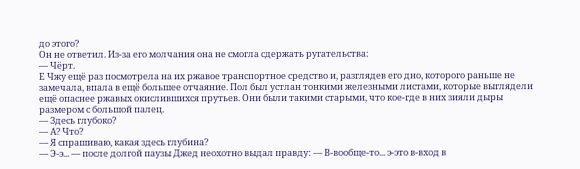до этого?
Он не ответил. Из-за его молчания она не смогла сдержать ругательства:
— Чёрт.
Е Чжу ещё раз посмотрела на их ржавое транспортное средство и, разглядев его дно, которого раньше не замечала, впала в ещё большее отчаяние. Пол был устлан тонкими железными листами, которые выглядели ещё опаснее ржавых окислившихся прутьев. Они были такими старыми, что кое-где в них зияли дыры размером с большой палец.
— Здесь глубоко?
— А? Что?
— Я спрашиваю, какая здесь глубина?
— Э-э... — после долгой паузы Джед неохотно выдал правду: — В-вообще-то... э-это в-вход в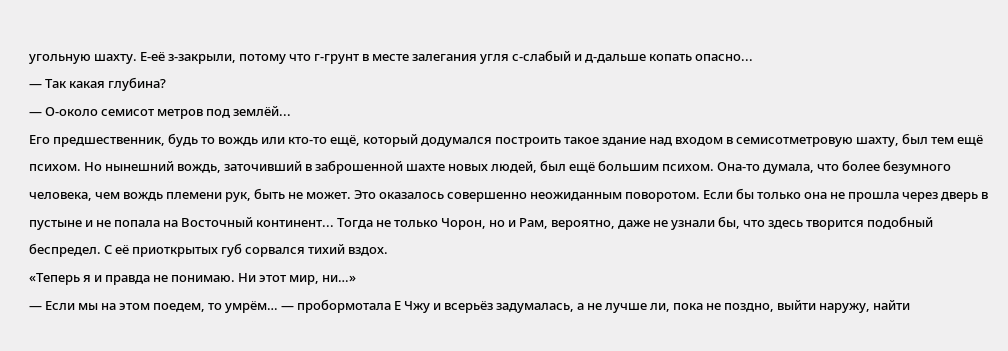угольную шахту. Е-её з-закрыли, потому что г-грунт в месте залегания угля с-слабый и д-дальше копать опасно...
— Так какая глубина?
— О-около семисот метров под землёй...
Его предшественник, будь то вождь или кто-то ещё, который додумался построить такое здание над входом в семисотметровую шахту, был тем ещё психом. Но нынешний вождь, заточивший в заброшенной шахте новых людей, был ещё большим психом. Она-то думала, что более безумного человека, чем вождь племени рук, быть не может. Это оказалось совершенно неожиданным поворотом. Если бы только она не прошла через дверь в пустыне и не попала на Восточный континент... Тогда не только Чорон, но и Рам, вероятно, даже не узнали бы, что здесь творится подобный беспредел. С её приоткрытых губ сорвался тихий вздох.
«Теперь я и правда не понимаю. Ни этот мир, ни…»
— Если мы на этом поедем, то умрём… — пробормотала Е Чжу и всерьёз задумалась, а не лучше ли, пока не поздно, выйти наружу, найти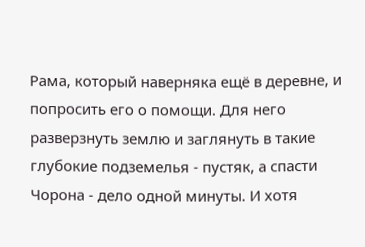Рама, который наверняка ещё в деревне, и попросить его о помощи. Для него разверзнуть землю и заглянуть в такие глубокие подземелья - пустяк, а спасти Чорона - дело одной минуты. И хотя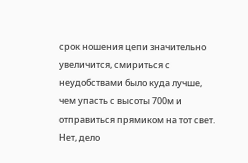срок ношения цепи значительно увеличится, смириться с неудобствами было куда лучше, чем упасть с высоты 700м и отправиться прямиком на тот свет. Нет, дело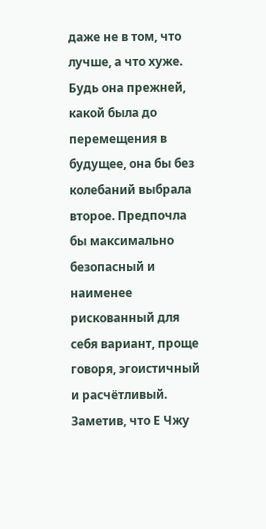даже не в том, что лучше, а что хуже. Будь она прежней, какой была до перемещения в будущее, она бы без колебаний выбрала второе. Предпочла бы максимально безопасный и наименее рискованный для себя вариант, проще говоря, эгоистичный и расчётливый.
Заметив, что Е Чжу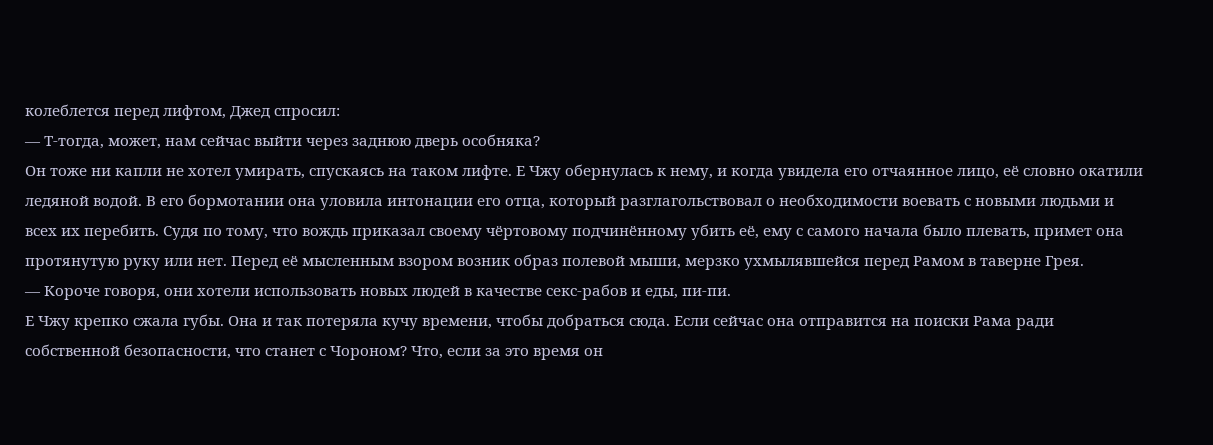колеблется перед лифтом, Джед спросил:
— Т-тогда, может, нам сейчас выйти через заднюю дверь особняка?
Он тоже ни капли не хотел умирать, спускаясь на таком лифте. Е Чжу обернулась к нему, и когда увидела его отчаянное лицо, её словно окатили ледяной водой. В его бормотании она уловила интонации его отца, который разглагольствовал о необходимости воевать с новыми людьми и всех их перебить. Судя по тому, что вождь приказал своему чёртовому подчинённому убить её, ему с самого начала было плевать, примет она протянутую руку или нет. Перед её мысленным взором возник образ полевой мыши, мерзко ухмылявшейся перед Рамом в таверне Грея.
― Короче говоря, они хотели использовать новых людей в качестве секс-рабов и еды, пи-пи.
Е Чжу крепко сжала губы. Она и так потеряла кучу времени, чтобы добраться сюда. Если сейчас она отправится на поиски Рама ради собственной безопасности, что станет с Чороном? Что, если за это время он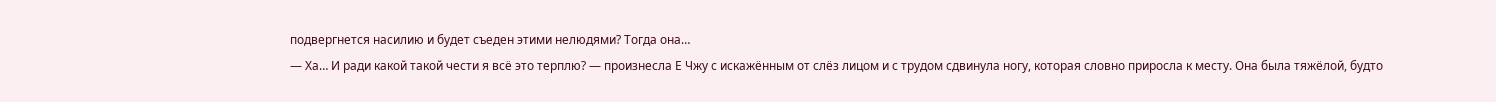подвергнется насилию и будет съеден этими нелюдями? Тогда она…
— Ха… И ради какой такой чести я всё это терплю? — произнесла Е Чжу с искажённым от слёз лицом и с трудом сдвинула ногу, которая словно приросла к месту. Она была тяжёлой, будто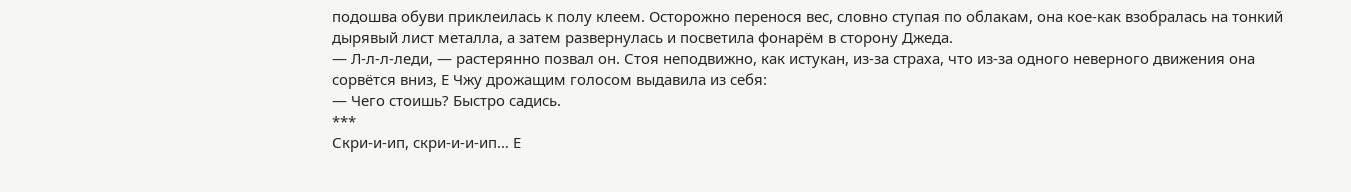подошва обуви приклеилась к полу клеем. Осторожно перенося вес, словно ступая по облакам, она кое-как взобралась на тонкий дырявый лист металла, а затем развернулась и посветила фонарём в сторону Джеда.
— Л-л-л-леди, — растерянно позвал он. Стоя неподвижно, как истукан, из-за страха, что из-за одного неверного движения она сорвётся вниз, Е Чжу дрожащим голосом выдавила из себя:
— Чего стоишь? Быстро садись.
***
Скри-и-ип, скри-и-и-ип… Е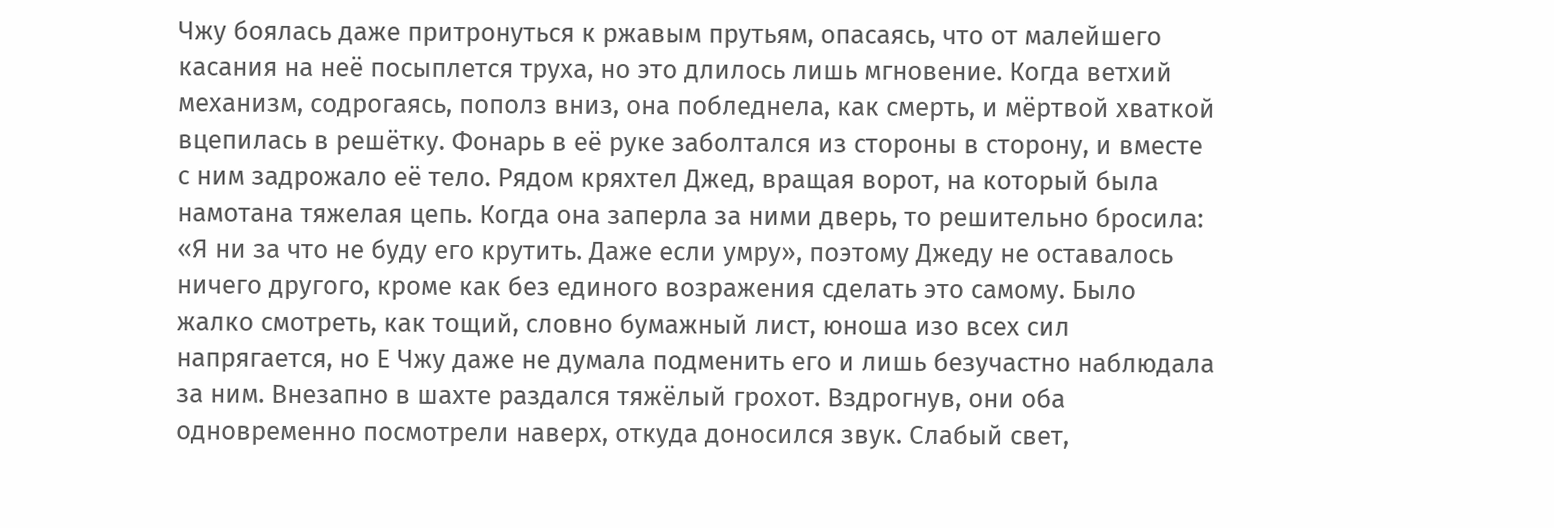Чжу боялась даже притронуться к ржавым прутьям, опасаясь, что от малейшего касания на неё посыплется труха, но это длилось лишь мгновение. Когда ветхий механизм, содрогаясь, пополз вниз, она побледнела, как смерть, и мёртвой хваткой вцепилась в решётку. Фонарь в её руке заболтался из стороны в сторону, и вместе с ним задрожало её тело. Рядом кряхтел Джед, вращая ворот, на который была намотана тяжелая цепь. Когда она заперла за ними дверь, то решительно бросила: «Я ни за что не буду его крутить. Даже если умру», поэтому Джеду не оставалось ничего другого, кроме как без единого возражения сделать это самому. Было жалко смотреть, как тощий, словно бумажный лист, юноша изо всех сил напрягается, но Е Чжу даже не думала подменить его и лишь безучастно наблюдала за ним. Внезапно в шахте раздался тяжёлый грохот. Вздрогнув, они оба одновременно посмотрели наверх, откуда доносился звук. Слабый свет,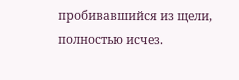пробивавшийся из щели, полностью исчез.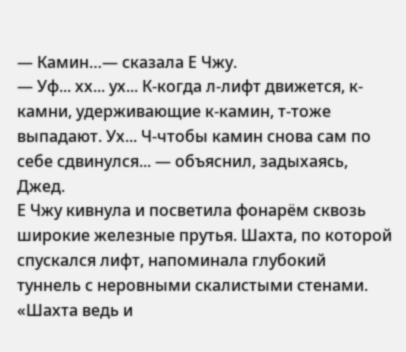— Камин…— сказала Е Чжу.
— Уф... хх... ух... К-когда л-лифт движется, к-камни, удерживающие к-камин, т-тоже выпадают. Ух... Ч-чтобы камин снова сам по себе сдвинулся... — объяснил, задыхаясь, Джед.
Е Чжу кивнула и посветила фонарём сквозь широкие железные прутья. Шахта, по которой спускался лифт, напоминала глубокий туннель с неровными скалистыми стенами.
«Шахта ведь и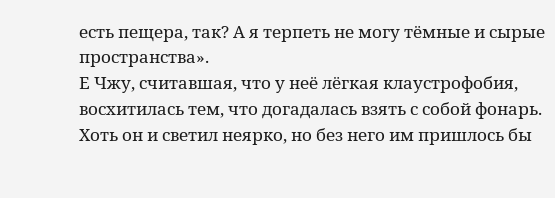есть пещера, так? А я терпеть не могу тёмные и сырые пространства».
Е Чжу, считавшая, что у неё лёгкая клаустрофобия, восхитилась тем, что догадалась взять с собой фонарь. Хоть он и светил неярко, но без него им пришлось бы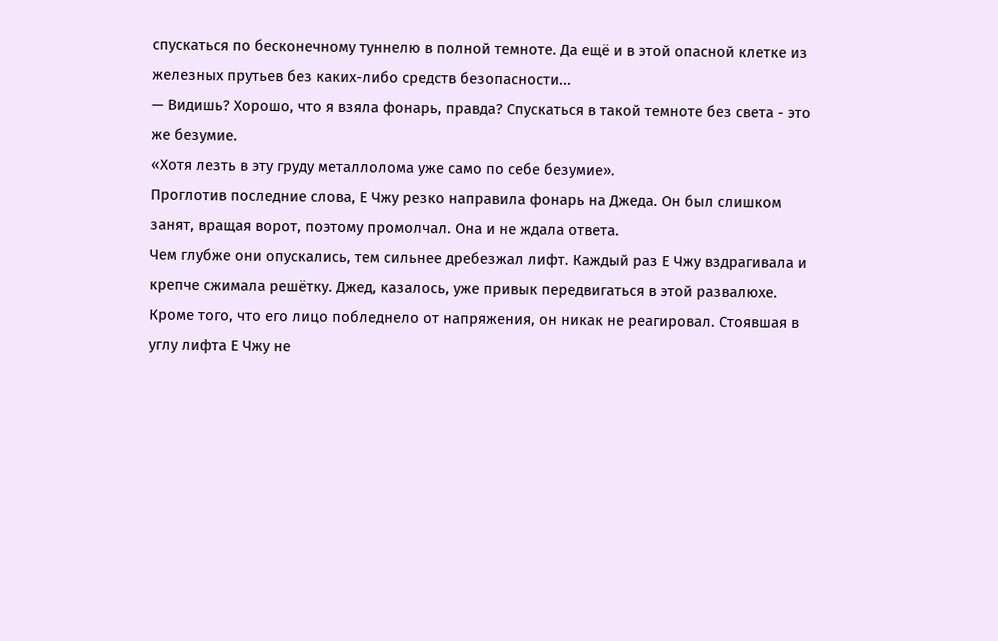спускаться по бесконечному туннелю в полной темноте. Да ещё и в этой опасной клетке из железных прутьев без каких-либо средств безопасности...
— Видишь? Хорошо, что я взяла фонарь, правда? Спускаться в такой темноте без света - это же безумие.
«Хотя лезть в эту груду металлолома уже само по себе безумие».
Проглотив последние слова, Е Чжу резко направила фонарь на Джеда. Он был слишком занят, вращая ворот, поэтому промолчал. Она и не ждала ответа.
Чем глубже они опускались, тем сильнее дребезжал лифт. Каждый раз Е Чжу вздрагивала и крепче сжимала решётку. Джед, казалось, уже привык передвигаться в этой развалюхе. Кроме того, что его лицо побледнело от напряжения, он никак не реагировал. Стоявшая в углу лифта Е Чжу не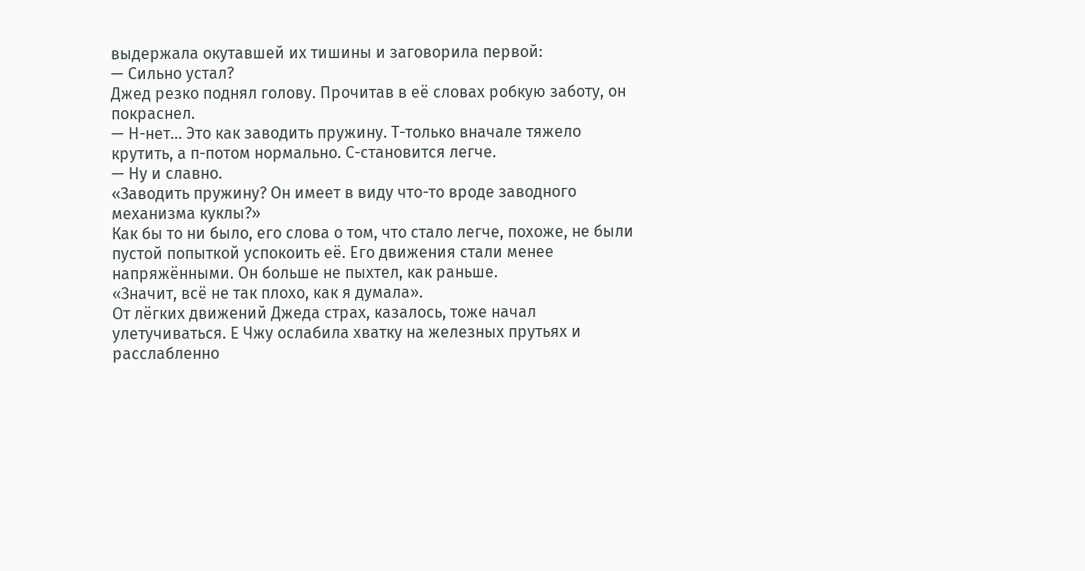выдержала окутавшей их тишины и заговорила первой:
— Сильно устал?
Джед резко поднял голову. Прочитав в её словах робкую заботу, он покраснел.
— Н-нет… Это как заводить пружину. Т-только вначале тяжело крутить, а п-потом нормально. С-становится легче.
— Ну и славно.
«Заводить пружину? Он имеет в виду что-то вроде заводного механизма куклы?»
Как бы то ни было, его слова о том, что стало легче, похоже, не были пустой попыткой успокоить её. Его движения стали менее напряжёнными. Он больше не пыхтел, как раньше.
«Значит, всё не так плохо, как я думала».
От лёгких движений Джеда страх, казалось, тоже начал улетучиваться. Е Чжу ослабила хватку на железных прутьях и расслабленно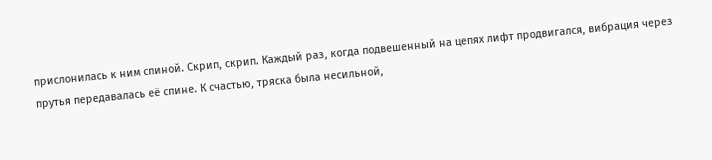прислонилась к ним спиной. Скрип, скрип. Каждый раз, когда подвешенный на цепях лифт продвигался, вибрация через прутья передавалась её спине. К счастью, тряска была несильной,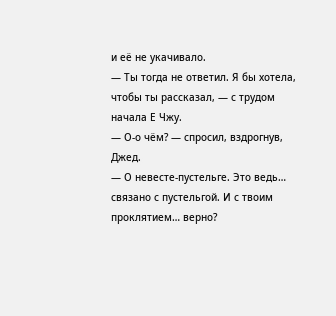и её не укачивало.
— Ты тогда не ответил. Я бы хотела, чтобы ты рассказал, — с трудом начала Е Чжу.
— О-о чём? — спросил, вздрогнув, Джед.
— О невесте-пустельге. Это ведь… связано с пустельгой. И с твоим проклятием… верно?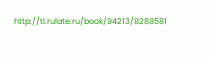http://tl.rulate.ru/book/94213/8288581